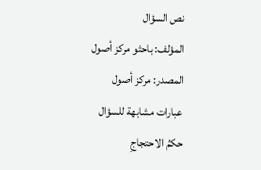نص السؤال
المؤلف: باحثو مركز أصول
المصدر: مركز أصول
عبارات مشابهة للسؤال
حكمُ الاحتجاجِ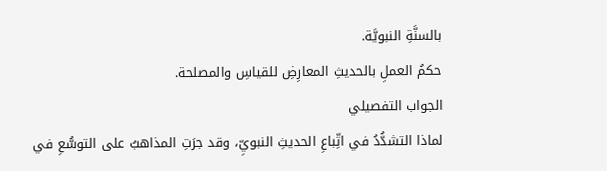بالسنَّةِ النبويَّة.
حكمُ العملِ بالحديثِ المعارِضِ للقياسِ والمصلحة.
الجواب التفصيلي
لماذا التشدُّدُ في اتِّباعِ الحديثِ النبويِّ، وقد جرَتِ المذاهبُ على التوسُّعِ في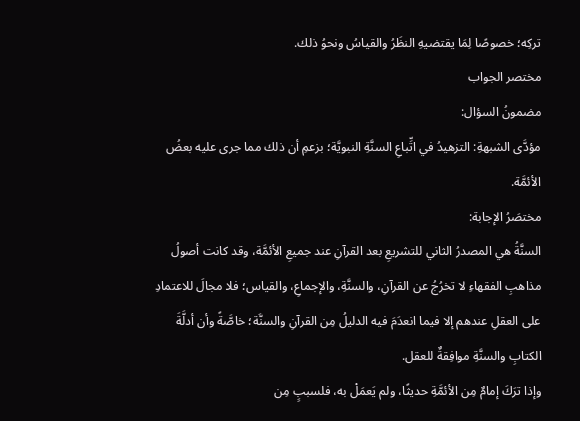تركِه؛ خصوصًا لِمَا يقتضيهِ النظَرُ والقياسُ ونحوُ ذلك.
مختصر الجواب
مضمونُ السؤال:
مؤدَّى الشبهةِ: التزهيدُ في اتِّباعِ السنَّةِ النبويَّة؛ بزعمِ أن ذلك مما جرى عليه بعضُ الأئمَّة.
مختصَرُ الإجابة:
السنَّةُ هي المصدرُ الثاني للتشريعِ بعد القرآنِ عند جميعِ الأئمَّة، وقد كانت أصولُ مذاهبِ الفقهاءِ لا تخرُجُ عن القرآنِ، والسنَّةِ، والإجماعِ، والقياس؛ فلا مجالَ للاعتمادِ على العقلِ عندهم إلا فيما انعدَمَ فيه الدليلُ مِن القرآنِ والسنَّة؛ خاصَّةً وأن أدلَّةَ الكتابِ والسنَّةِ موافِقةٌ للعقل.
وإذا ترَكَ إمامٌ مِن الأئمَّةِ حديثًا، ولم يَعمَلْ به، فلسببٍ مِن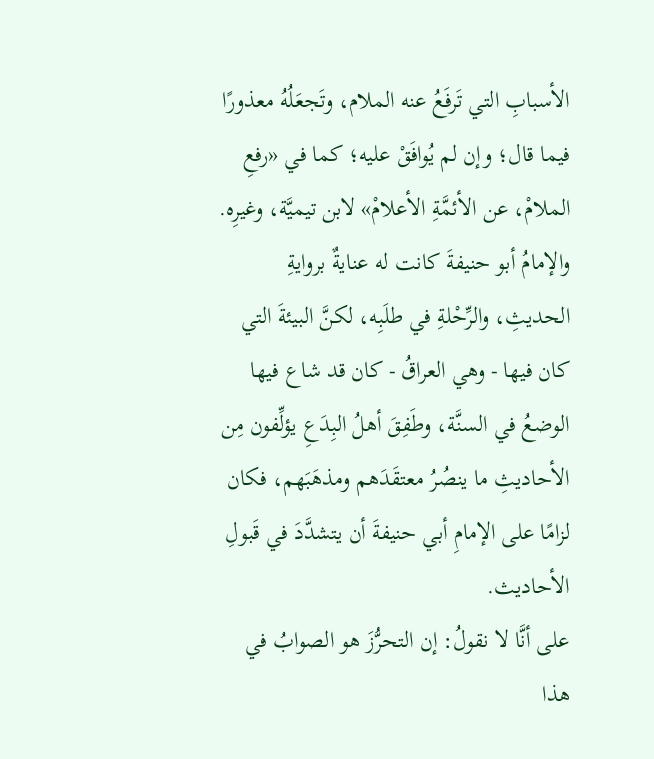الأسبابِ التي تَرفَعُ عنه الملام، وتَجعَلُهُ معذورًا فيما قال؛ وإن لم يُوافَقْ عليه؛ كما في «رفعِ الملامْ، عن الأئمَّةِ الأعلامْ» لابن تيميَّة، وغيرِه.
والإمامُ أبو حنيفةَ كانت له عنايةٌ بروايةِ الحديثِ، والرِّحْلةِ في طلَبِه، لكنَّ البيئةَ التي كان فيها - وهي العراقُ - كان قد شاع فيها الوضعُ في السنَّة، وطَفِقَ أهلُ البِدَعِ يؤلِّفون مِن الأحاديثِ ما ينصُرُ معتقَدَهم ومذهَبَهم، فكان لزامًا على الإمامِ أبي حنيفةَ أن يتشدَّدَ في قَبولِ الأحاديث.
على أنَّا لا نقولُ: إن التحرُّزَ هو الصوابُ في هذا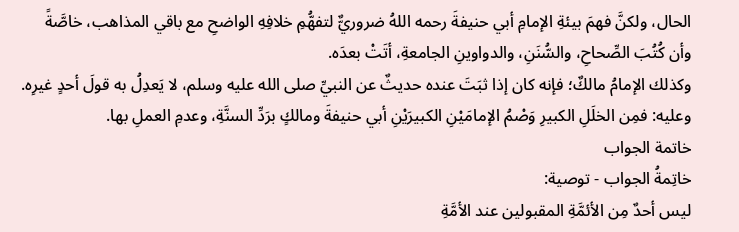الحال، ولكنَّ فهمَ بيئةِ الإمامِ أبي حنيفةَ رحمه اللهُ ضروريٌّ لتفهُّمِ خلافِهِ الواضحِ مع باقي المذاهب، خاصَّةً وأن كُتُبَ الصِّحاحِ، والسُّنَنِ، والدواوينِ الجامعةِ، أتَتْ بعدَه.
وكذلك الإمامُ مالكٌ؛ فإنه كان إذا ثبَتَ عنده حديثٌ عن النبيِّ صلى الله عليه وسلم، لا يَعدِلُ به قولَ أحدٍ غيرِه.
وعليه: فمِن الخلَلِ الكبيرِ وَصْمُ الإمامَيْنِ الكبيرَيْنِ أبي حنيفةَ ومالكٍ برَدِّ السنَّةِ، وعدمِ العملِ بها.
خاتمة الجواب
خاتِمةُ الجواب - توصية:
ليس أحدٌ مِن الأئمَّةِ المقبولين عند الأمَّةِ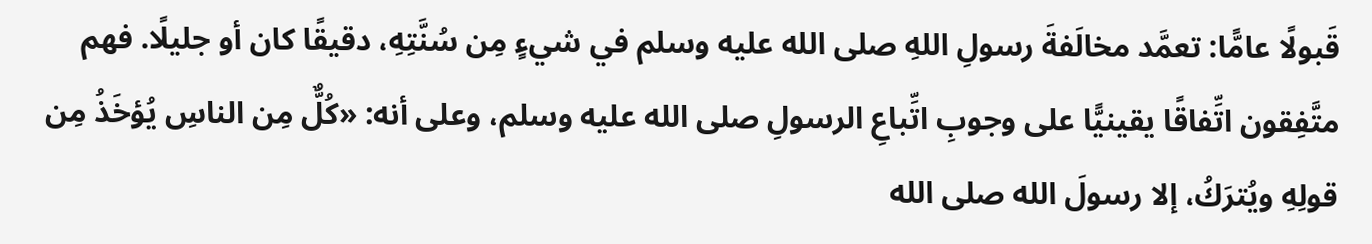قَبولًا عامًّا: تعمَّد مخالَفةَ رسولِ اللهِ صلى الله عليه وسلم في شيءٍ مِن سُنَّتِهِ، دقيقًا كان أو جليلًا. فهم متَّفِقون اتِّفاقًا يقينيًّا على وجوبِ اتِّباعِ الرسولِ صلى الله عليه وسلم، وعلى أنه: «كُلٌّ مِن الناسِ يُؤخَذُ مِن قولِهِ ويُترَكُ، إلا رسولَ الله صلى الله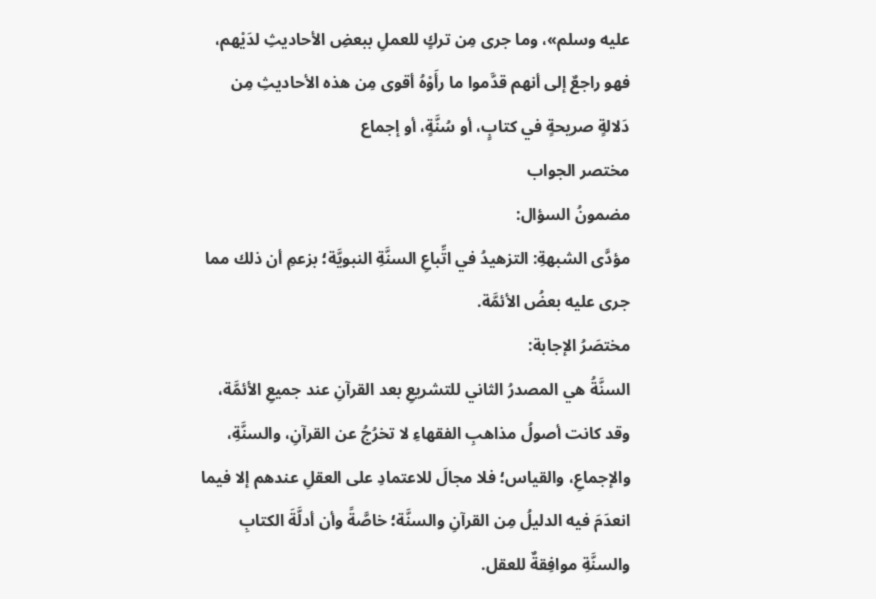عليه وسلم»، وما جرى مِن تركٍ للعملِ ببعضِ الأحاديثِ لدَيْهم، فهو راجعٌ إلى أنهم قدَّموا ما رأَوْهُ أقوى مِن هذه الأحاديثِ مِن دَلالةٍ صريحةٍ في كتابٍ، أو سُنَّةٍ، أو إجماع
مختصر الجواب
مضمونُ السؤال:
مؤدَّى الشبهةِ: التزهيدُ في اتِّباعِ السنَّةِ النبويَّة؛ بزعمِ أن ذلك مما جرى عليه بعضُ الأئمَّة.
مختصَرُ الإجابة:
السنَّةُ هي المصدرُ الثاني للتشريعِ بعد القرآنِ عند جميعِ الأئمَّة، وقد كانت أصولُ مذاهبِ الفقهاءِ لا تخرُجُ عن القرآنِ، والسنَّةِ، والإجماعِ، والقياس؛ فلا مجالَ للاعتمادِ على العقلِ عندهم إلا فيما انعدَمَ فيه الدليلُ مِن القرآنِ والسنَّة؛ خاصَّةً وأن أدلَّةَ الكتابِ والسنَّةِ موافِقةٌ للعقل.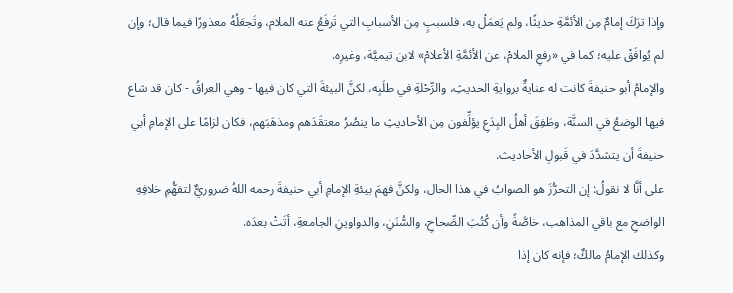وإذا ترَكَ إمامٌ مِن الأئمَّةِ حديثًا، ولم يَعمَلْ به، فلسببٍ مِن الأسبابِ التي تَرفَعُ عنه الملام، وتَجعَلُهُ معذورًا فيما قال؛ وإن لم يُوافَقْ عليه؛ كما في «رفعِ الملامْ، عن الأئمَّةِ الأعلامْ» لابن تيميَّة، وغيرِه.
والإمامُ أبو حنيفةَ كانت له عنايةٌ بروايةِ الحديثِ، والرِّحْلةِ في طلَبِه، لكنَّ البيئةَ التي كان فيها - وهي العراقُ - كان قد شاع فيها الوضعُ في السنَّة، وطَفِقَ أهلُ البِدَعِ يؤلِّفون مِن الأحاديثِ ما ينصُرُ معتقَدَهم ومذهَبَهم، فكان لزامًا على الإمامِ أبي حنيفةَ أن يتشدَّدَ في قَبولِ الأحاديث.
على أنَّا لا نقولُ: إن التحرُّزَ هو الصوابُ في هذا الحال، ولكنَّ فهمَ بيئةِ الإمامِ أبي حنيفةَ رحمه اللهُ ضروريٌّ لتفهُّمِ خلافِهِ الواضحِ مع باقي المذاهب، خاصَّةً وأن كُتُبَ الصِّحاحِ، والسُّنَنِ، والدواوينِ الجامعةِ، أتَتْ بعدَه.
وكذلك الإمامُ مالكٌ؛ فإنه كان إذا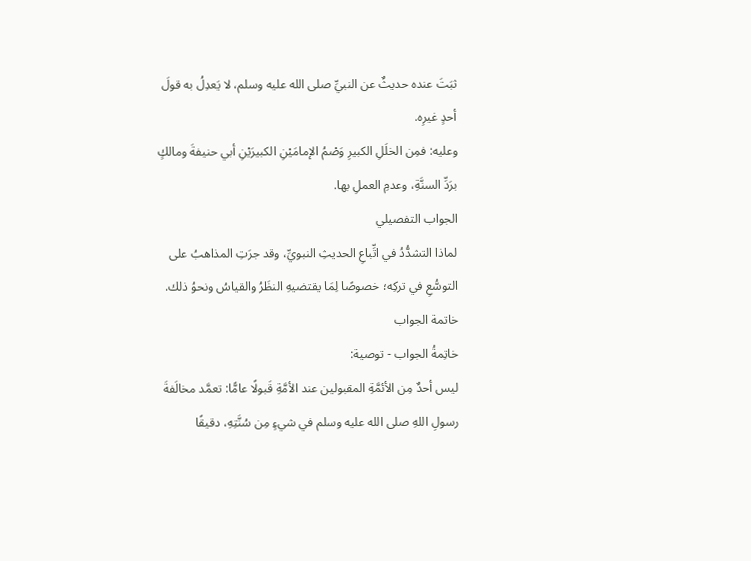ثبَتَ عنده حديثٌ عن النبيِّ صلى الله عليه وسلم، لا يَعدِلُ به قولَ أحدٍ غيرِه.
وعليه: فمِن الخلَلِ الكبيرِ وَصْمُ الإمامَيْنِ الكبيرَيْنِ أبي حنيفةَ ومالكٍ برَدِّ السنَّةِ، وعدمِ العملِ بها.
الجواب التفصيلي
لماذا التشدُّدُ في اتِّباعِ الحديثِ النبويِّ، وقد جرَتِ المذاهبُ على التوسُّعِ في تركِه؛ خصوصًا لِمَا يقتضيهِ النظَرُ والقياسُ ونحوُ ذلك.
خاتمة الجواب
خاتِمةُ الجواب - توصية:
ليس أحدٌ مِن الأئمَّةِ المقبولين عند الأمَّةِ قَبولًا عامًّا: تعمَّد مخالَفةَ رسولِ اللهِ صلى الله عليه وسلم في شيءٍ مِن سُنَّتِهِ، دقيقًا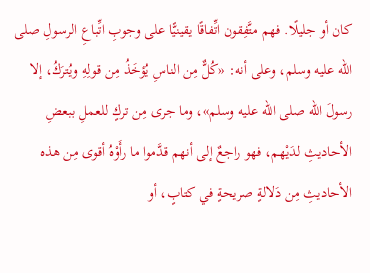كان أو جليلًا. فهم متَّفِقون اتِّفاقًا يقينيًّا على وجوبِ اتِّباعِ الرسولِ صلى الله عليه وسلم، وعلى أنه: «كُلٌّ مِن الناسِ يُؤخَذُ مِن قولِهِ ويُترَكُ، إلا رسولَ الله صلى الله عليه وسلم»، وما جرى مِن تركٍ للعملِ ببعضِ الأحاديثِ لدَيْهم، فهو راجعٌ إلى أنهم قدَّموا ما رأَوْهُ أقوى مِن هذه الأحاديثِ مِن دَلالةٍ صريحةٍ في كتابٍ، أو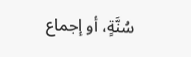سُنَّةٍ، أو إجماع